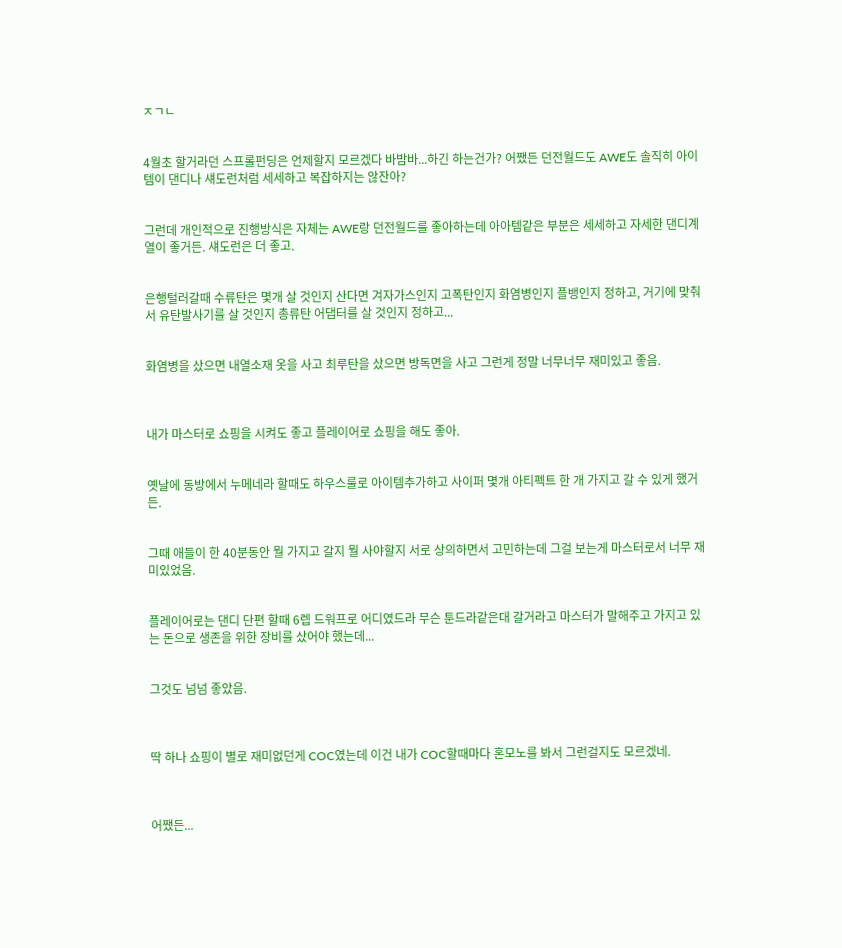ㅈㄱㄴ


4월초 할거라던 스프롤펀딩은 언제할지 모르겠다 바밤바...하긴 하는건가? 어쨌든 던전월드도 AWE도 솔직히 아이템이 댄디나 섀도런처럼 세세하고 복잡하지는 않잔아?


그런데 개인적으로 진행방식은 자체는 AWE랑 던전월드를 좋아하는데 아아템같은 부분은 세세하고 자세한 댄디계열이 좋거든. 섀도런은 더 좋고.


은행털러갈때 수류탄은 몇개 살 것인지 산다면 겨자가스인지 고폭탄인지 화염병인지 플뱅인지 정하고, 거기에 맞춰서 유탄발사기를 살 것인지 총류탄 어댑터를 살 것인지 정하고...


화염병을 샀으면 내열소재 옷을 사고 최루탄을 샀으면 방독면을 사고 그런게 정말 너무너무 재미있고 좋음.



내가 마스터로 쇼핑을 시켜도 좋고 플레이어로 쇼핑을 해도 좋아.


옛날에 동방에서 누메네라 할때도 하우스룰로 아이템추가하고 사이퍼 몇개 아티펙트 한 개 가지고 갈 수 있게 했거든.


그때 애들이 한 40분동안 뭘 가지고 갈지 뭘 사야할지 서로 상의하면서 고민하는데 그걸 보는게 마스터로서 너무 재미있었음.


플레이어로는 댄디 단편 할때 6렙 드워프로 어디였드라 무슨 툰드라같은대 갈거라고 마스터가 말해주고 가지고 있는 돈으로 생존을 위한 장비를 샀어야 했는데...


그것도 넘넘 좋았음.



딱 하나 쇼핑이 별로 재미없던게 COC였는데 이건 내가 COC할때마다 혼모노를 봐서 그런걸지도 모르겠네.



어쨌든...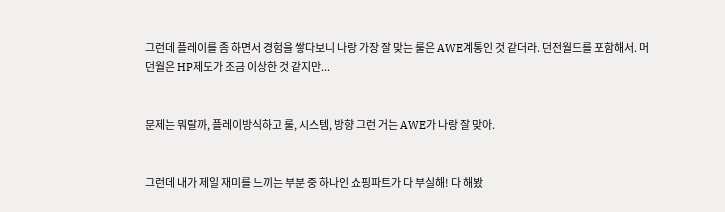그런데 플레이를 좀 하면서 경험을 쌓다보니 나랑 가장 잘 맞는 룰은 AWE계통인 것 같더라. 던전월드를 포함해서. 머 던월은 HP제도가 조금 이상한 것 같지만...


문제는 뭐랄까, 플레이방식하고 룰, 시스템, 방향 그런 거는 AWE가 나랑 잘 맞아.


그런데 내가 제일 재미를 느끼는 부분 중 하나인 쇼핑파트가 다 부실해! 다 해봤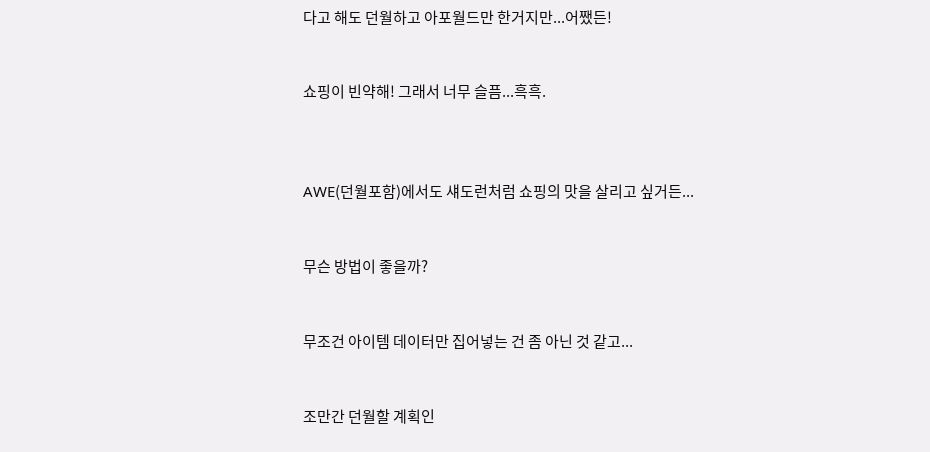다고 해도 던월하고 아포월드만 한거지만...어쨌든!


쇼핑이 빈약해! 그래서 너무 슬픔...흑흑.



AWE(던월포함)에서도 섀도런처럼 쇼핑의 맛을 살리고 싶거든...


무슨 방법이 좋을까?


무조건 아이템 데이터만 집어넣는 건 좀 아닌 것 같고...


조만간 던월할 계획인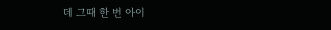데 그때 한 번 아이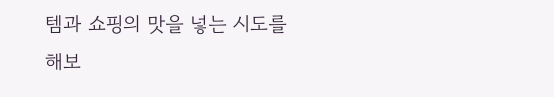템과 쇼핑의 맛을 넣는 시도를 해보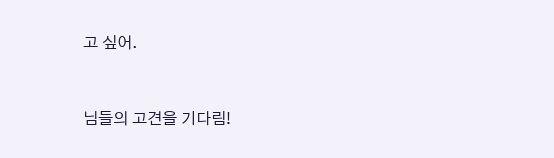고 싶어.


님들의 고견을 기다림!